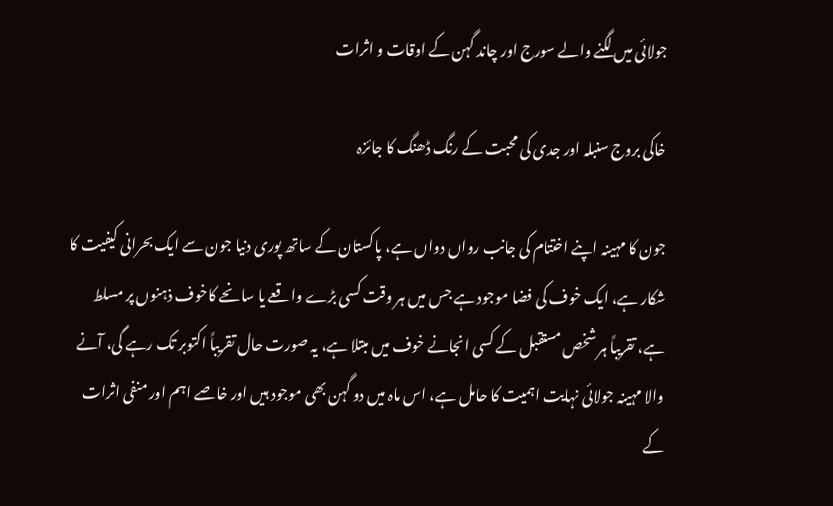جولائی میں لگنے والے سورج اور چاند گہن کے اوقات و اثرات

خاکی بروج سنبلہ اور جدی کی محبت کے رنگ ڈھنگ کا جائزہ

جون کا مہینہ اپنے اختتام کی جانب رواں دواں ہے، پاکستان کے ساتھ پوری دنیا جون سے ایک بحرانی کیفیت کا شکار ہے، ایک خوف کی فضا موجود ہے جس میں ہر وقت کسی بڑے واقعے یا سانحے کاخوف ذہنوں پر مسلط ہے، تقریباً ہر شخص مستقبل کے کسی انجانے خوف میں مبتلا ہے، یہ صورت حال تقریباً اکتوبر تک رہے گی، آنے والا مہینہ جولائی نہایت اہمیت کا حامل ہے، اس ماہ میں دو گہن بھی موجود ہیں اور خاصے اہم اور منفی اثرات کے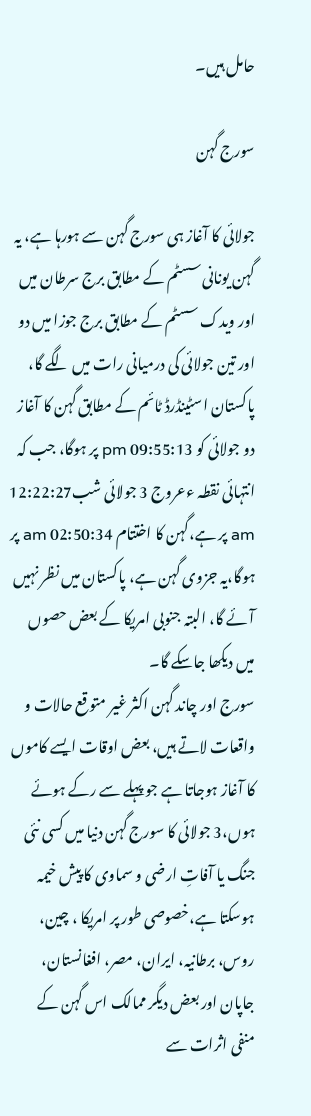حامل ہیں۔

سورج گہن

جولائی کا آغاز ہی سورج گہن سے ہورہا ہے، یہ گہن یونانی سسٹم کے مطابق برج سرطان میں اور ویدک سسٹم کے مطابق برج جوزا میں دو اور تین جولائی کی درمیانی رات میں لگے گا، پاکستان اسٹینڈرڈ ٹائم کے مطابق گہن کا آغاز دو جولائی کو 09:55:13 pm پر ہوگا، جب کہ انتہائی نقطہ ءعروج 3 جولائی شب12:22:27 am پر ہے،گہن کا اختتام 02:50:34 am پر ہوگا،یہ جزوی گہن ہے، پاکستان میں نظر نہیں آئے گا، البتہ جنوبی امریکا کے بعض حصوں میں دیکھا جاسکے گا۔
سورج اور چاند گہن اکثر غیر متوقع حالات و واقعات لاتے ہیں، بعض اوقات ایسے کاموں کا آغاز ہوجاتا ہے جو پہلے سے رکے ہوئے ہوں،3 جولائی کا سورج گہن دنیا میں کسی نئی جنگ یا آفاتِ ارضی و سماوی کا پیش خیمہ ہوسکتا ہے،خصوصی طور پر امریکا ، چین، روس، برطانیہ، ایران، مصر، افغانستان، جاپان اور بعض دیگر ممالک اس گہن کے منفی اثرات سے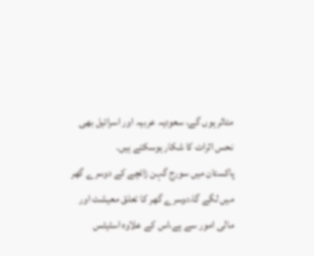متاثر ہوں گے، سعودیہ عربیہ اور اسرائیل بھی نحس اثرات کا شکار ہوسکتے ہیں۔
پاکستان میں سورج گہن زائچے کے دوسرے گھر میں لگے گا،دوسرے گھر کا تعلق معیشت اور مالی امور سے ہے،اس کے علاوہ اسٹیٹس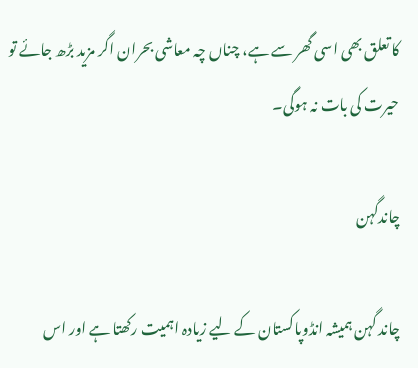کا تعلق بھی اسی گھر سے ہے، چناں چہ معاشی بحران اگر مزید بڑھ جائے تو حیرت کی بات نہ ہوگی۔

چاندگہن

چاند گہن ہمیشہ انڈوپاکستان کے لیے زیادہ اہمیت رکھتا ہے اور اس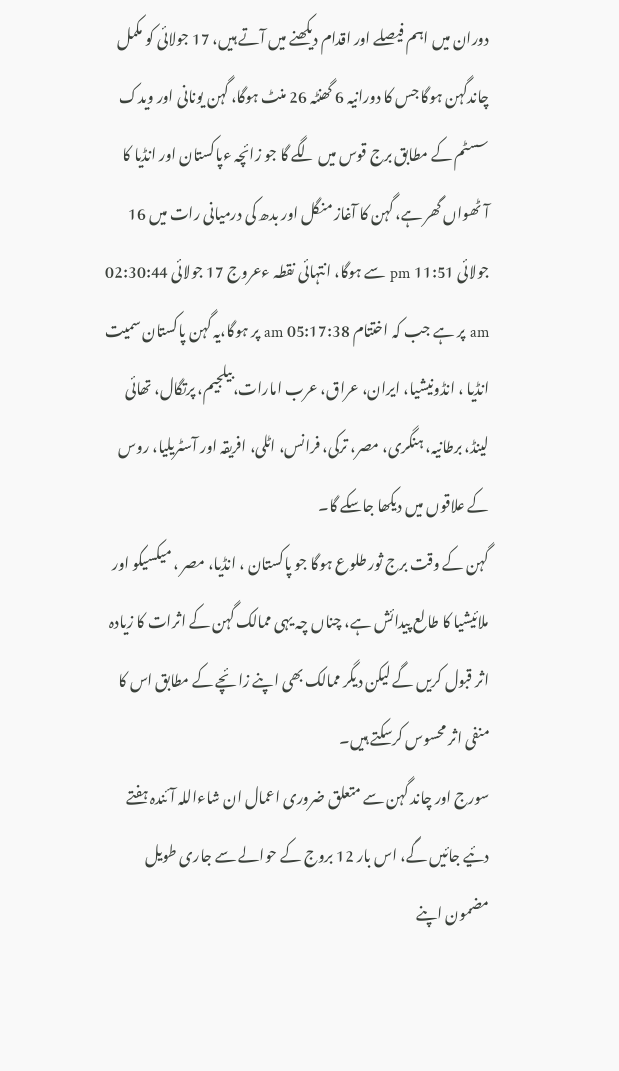دوران میں اہم فیصلے اور اقدام دیکھنے میں آتے ہیں، 17 جولائی کو مکمل چاندگہن ہوگا جس کا دورانیہ 6 گھنٹہ 26 منٹ ہوگا، گہن یونانی اور ویدک سسٹم کے مطابق برج قوس میں لگے گا جو زائچہ ءپاکستان اور انڈیا کا آٹھواں گھر ہے، گہن کا آغاز منگل اور بدھ کی درمیانی رات میں 16 جولائی 11:51 pm سے ہوگا، انتہائی نقطہ ءعروج 17 جولائی 02:30:44 am پر ہے جب کہ اختتام 05:17:38 am پر ہوگا،یہ گہن پاکستان سمیت انڈیا ، انڈونیشیا، ایران، عراق، عرب امارات،بیلجیم، پرتگال، تھائی لینڈ، برطانیہ، ہنگری، مصر، ترکی، فرانس، اٹلی، افریقہ اور آسٹریلیا، روس کے علاقوں میں دیکھا جاسکے گا۔
گہن کے وقت برج ثور طلوع ہوگا جو پاکستان ، انڈیا، مصر ، میکسیکو اور ملائیشیا کا طالع پیدائش ہے، چناں چہ یہی ممالک گہن کے اثرات کا زیادہ اثر قبول کریں گے لیکن دیگر ممالک بھی اپنے زائچے کے مطابق اس کا منفی اثر محسوس کرسکتے ہیں۔
سورج اور چاند گہن سے متعلق ضروری اعمال ان شاءاللہ آئندہ ہفتے دئیے جائیں گے، اس بار 12 بروج کے حوالے سے جاری طویل مضمون اپنے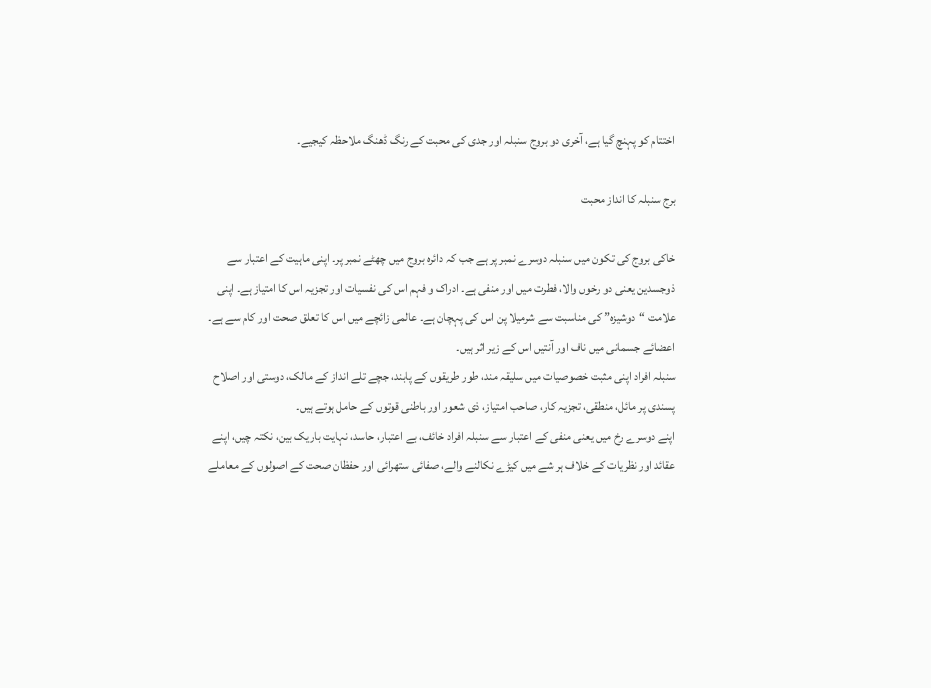اختتام کو پہنچ گیا ہے، آخری دو بروج سنبلہ اور جدی کی محبت کے رنگ ڈھنگ ملاحظہ کیجیے۔

برج سنبلہ کا انداز محبت

خاکی بروج کی تکون میں سنبلہ دوسرے نمبر پر ہے جب کہ دائرہ بروج میں چھٹے نمبر پر۔ اپنی ماہیت کے اعتبار سے ذوجسدین یعنی دو رخوں والا، فطرت میں اور منفی ہے۔ ادراک و فہم اس کی نفسیات اور تجزیہ اس کا امتیاز ہے۔ اپنی علامت “دوشیزہ” کی مناسبت سے شرمیلا پن اس کی پہچان ہے۔ عالمی زائچے میں اس کا تعلق صحت اور کام سے ہے۔ اعضائے جسمانی میں ناف اور آنتیں اس کے زیر اثر ہیں۔
سنبلہ افراد اپنی مثبت خصوصیات میں سلیقہ مند، طور طریقوں کے پابند، جچے تلے انداز کے مالک، دوستی اور اصلاح پسندی پر مائل، منطقی، تجزیہ کار، صاحب امتیاز، ذی شعور اور باطنی قوتوں کے حامل ہوتے ہیں۔
اپنے دوسرے رخ میں یعنی منفی کے اعتبار سے سنبلہ افراد خائف، بے اعتبار، حاسد، نہایت باریک بین، نکتہ چیں، اپنے عقائد اور نظریات کے خلاف ہر شے میں کیڑے نکالنے والے، صفائی ستھرائی اور حفظان صحت کے اصولوں کے معاملے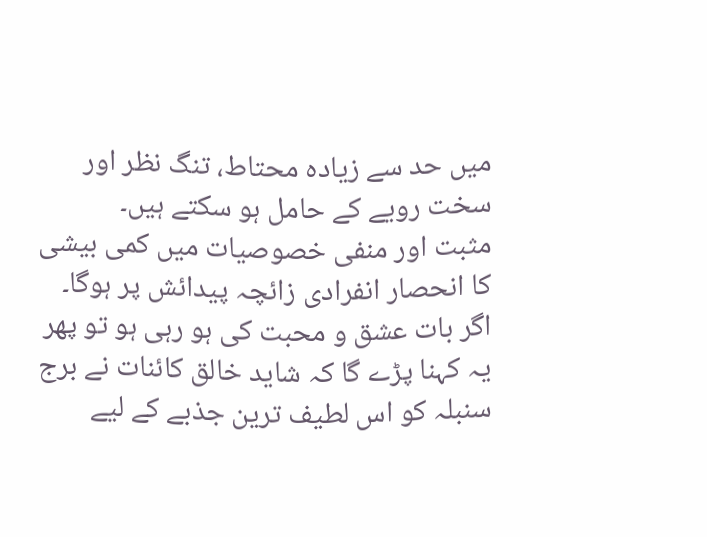میں حد سے زیادہ محتاط، تنگ نظر اور سخت رویے کے حامل ہو سکتے ہیں۔
مثبت اور منفی خصوصیات میں کمی بیشی کا انحصار انفرادی زائچہ پیدائش پر ہوگا۔
اگر بات عشق و محبت کی ہو رہی ہو تو پھر یہ کہنا پڑے گا کہ شاید خالق کائنات نے برج سنبلہ کو اس لطیف ترین جذبے کے لیے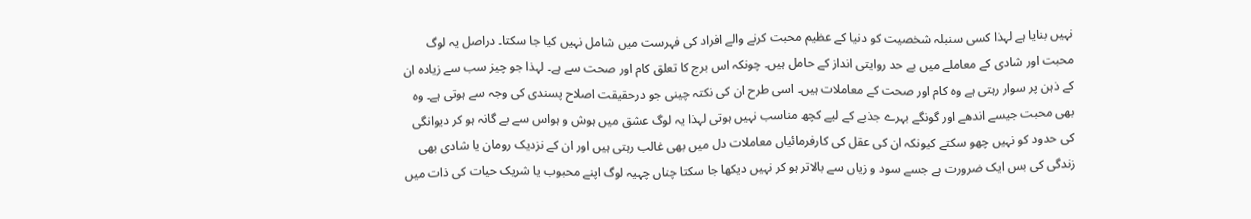نہیں بنایا ہے لہذا کسی سنبلہ شخصیت کو دنیا کے عظیم محبت کرنے والے افراد کی فہرست میں شامل نہیں کیا جا سکتا۔ دراصل یہ لوگ محبت اور شادی کے معاملے میں بے حد روایتی انداز کے حامل ہیں۔ چونکہ اس برج کا تعلق کام اور صحت سے ہے۔ لہذا جو چیز سب سے زیادہ ان کے ذہن پر سوار رہتی ہے وہ کام اور صحت کے معاملات ہیں۔ اسی طرح ان کی نکتہ چینی جو درحقیقت اصلاح پسندی کی وجہ سے ہوتی ہے۔ وہ بھی محبت جیسے اندھے اور گونگے بہرے جذبے کے لیے کچھ مناسب نہیں ہوتی لہذا یہ لوگ عشق میں ہوش و ہواس سے بے گانہ ہو کر دیوانگی کی حدود کو نہیں چھو سکتے کیونکہ ان کی عقل کی کارفرمائیاں معاملات دل میں بھی غالب رہتی ہیں اور ان کے نزدیک رومان یا شادی بھی زندگی کی بس ایک ضرورت ہے جسے سود و زیاں سے بالاتر ہو کر نہیں دیکھا جا سکتا چناں چہیہ لوگ اپنے محبوب یا شریک حیات کی ذات میں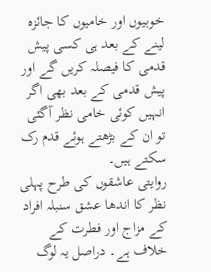خوبیوں اور خامیوں کا جائزہ لینے کے بعد ہی کسی پیش قدمی کا فیصلہ کریں گے اور پیش قدمی کے بعد بھی اگر انہیں کوئی خامی نظر آگئی تو ان کے بڑھتے ہوئے قدم رک سکتے ہیں۔
روایتی عاشقوں کی طرح پہلی نظر کا اندھا عشق سنبلہ افراد کے مزاج اور فطرت کے خلاف ہے۔ دراصل یہ لوگ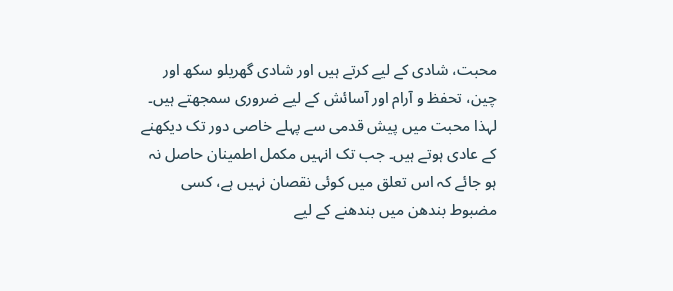محبت، شادی کے لیے کرتے ہیں اور شادی گھریلو سکھ اور چین، تحفظ و آرام اور آسائش کے لیے ضروری سمجھتے ہیں۔ لہذا محبت میں پیش قدمی سے پہلے خاصی دور تک دیکھنے کے عادی ہوتے ہیں۔ جب تک انہیں مکمل اطمینان حاصل نہ ہو جائے کہ اس تعلق میں کوئی نقصان نہیں ہے، کسی مضبوط بندھن میں بندھنے کے لیے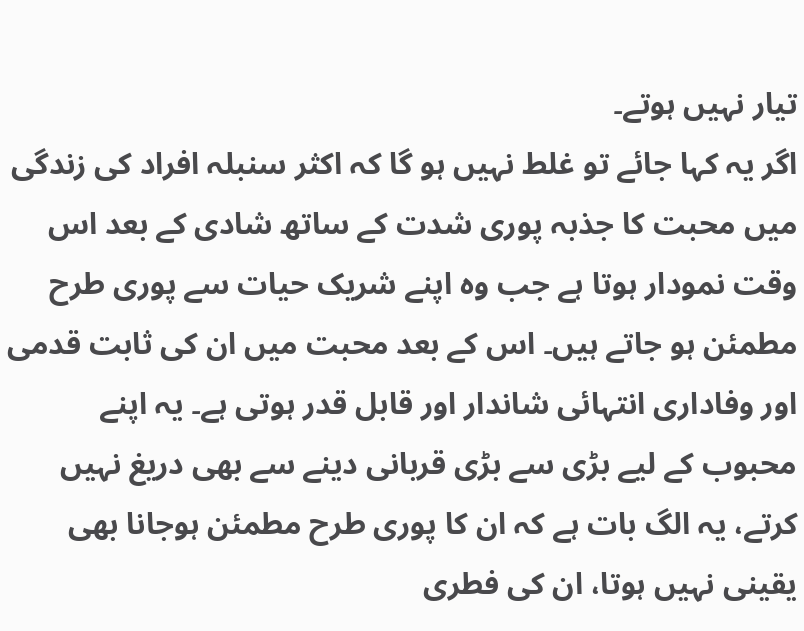تیار نہیں ہوتے۔
اگر یہ کہا جائے تو غلط نہیں ہو گا کہ اکثر سنبلہ افراد کی زندگی میں محبت کا جذبہ پوری شدت کے ساتھ شادی کے بعد اس وقت نمودار ہوتا ہے جب وہ اپنے شریک حیات سے پوری طرح مطمئن ہو جاتے ہیں۔ اس کے بعد محبت میں ان کی ثابت قدمی اور وفاداری انتہائی شاندار اور قابل قدر ہوتی ہے۔ یہ اپنے محبوب کے لیے بڑی سے بڑی قربانی دینے سے بھی دریغ نہیں کرتے، یہ الگ بات ہے کہ ان کا پوری طرح مطمئن ہوجانا بھی یقینی نہیں ہوتا، ان کی فطری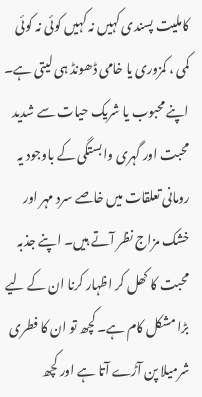کاملیت پسندی کہیں نہ کہیں کوئی نہ کوئی کمی ، کمزوری یا خامی ڈھونڈ ہی لیتی ہے۔
اپنے محبوب یا شریک حیات سے شدید محبت اور گہری وابستگی کے باوجود یہ رومانی تعلقات میں خاصے سرد مہر اور خشک مزاج نظر آتے ہیں۔ اپنے جذبہ محبت کا کھل کر اظہار کرنا ان کے لیے بڑا مشکل کام ہے۔ کچھ تو ان کا فطری شرمیلا پن آڑے آتا ہے اور کچھ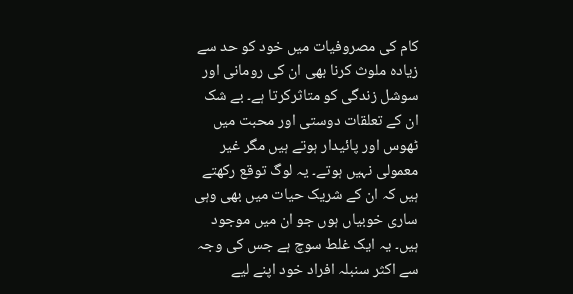کام کی مصروفیات میں خود کو حد سے زیادہ ملوث کرنا بھی ان کی رومانی اور سوشل زندگی کو متاثرکرتا ہے۔ بے شک ان کے تعلقات دوستی اور محبت میں ٹھوس اور پائیدار ہوتے ہیں مگر غیر معمولی نہیں ہوتے۔ یہ لوگ توقع رکھتے ہیں کہ ان کے شریک حیات میں بھی وہی ساری خوبیاں ہوں جو ان میں موجود ہیں۔ یہ ایک غلط سوچ ہے جس کی وجہ سے اکثر سنبلہ افراد خود اپنے لیے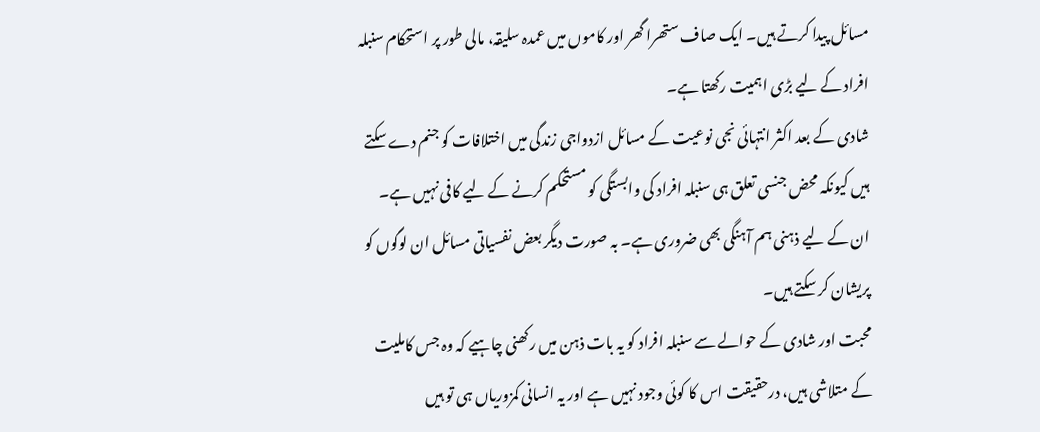مسائل پیدا کرتے ہیں۔ ایک صاف ستھرا گھر اور کاموں میں عمدہ سلیقہ، مالی طور پر استحکام سنبلہ افراد کے لیے بڑی اہمیت رکھتا ہے۔
شادی کے بعد اکثر انتہائی نجی نوعیت کے مسائل ازدواجی زندگی میں اختلافات کو جنم دے سکتے ہیں کیونکہ محض جنسی تعلق ہی سنبلہ افراد کی وابستگی کو مستحکم کرنے کے لیے کافی نہیں ہے۔ ان کے لیے ذہنی ہم آہنگی بھی ضروری ہے۔ بہ صورت دیگر بعض نفسیاتی مسائل ان لوگوں کو پریشان کر سکتے ہیں۔
محبت اور شادی کے حوالے سے سنبلہ افراد کو یہ بات ذہن میں رکھنی چاہیے کہ وہ جس کاملیت کے متلاشی ہیں، درحقیقت اس کا کوئی وجود نہیں ہے اور یہ انسانی کمزوریاں ہی تو ہیں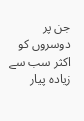جن پر دوسروں کو اکثر سب سے زیادہ پیار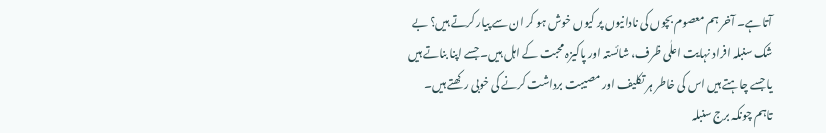آتا ہے۔ آخر ہم معصوم بچوں کی نادانیوں پر کیوں خوش ہو کر ان سے پیار کرتے ہیں؟ بے شک سنبلہ افراد نہایت اعلٰی ظرف، شائستہ اور پاکیزہ محبت کے اہل ہیں۔ جسے اپنا بناتے ہیں یا جسے چاہتے ہیں اس کی خاطر ہر تکلیف اور مصیبت برداشت کرنے کی خوبی رکھتے ہیں۔ تاہم چونکہ برج سنبلہ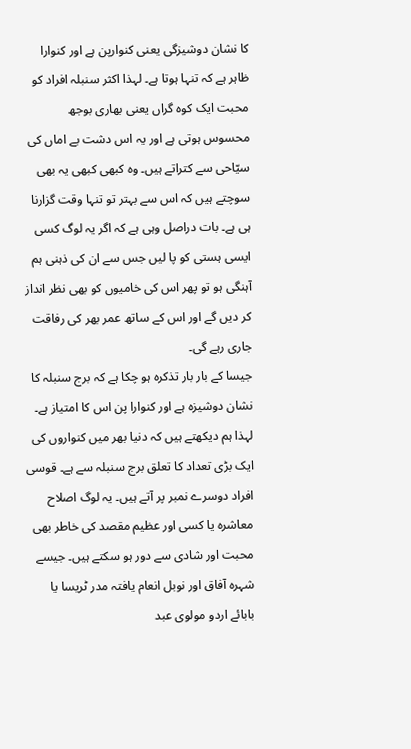کا نشان دوشیزگی یعنی کنوارپن ہے اور کنوارا ظاہر ہے کہ تنہا ہوتا ہے۔ لہذا اکثر سنبلہ افراد کو محبت ایک کوہ گراں یعنی بھاری بوجھ محسوس ہوتی ہے اور یہ اس دشت بے اماں کی سیّاحی سے کتراتے ہیں۔ وہ کبھی کبھی یہ بھی سوچتے ہیں کہ اس سے بہتر تو تنہا وقت گزارنا ہی ہے۔ بات دراصل وہی ہے کہ اگر یہ لوگ کسی ایسی ہستی کو پا لیں جس سے ان کی ذہنی ہم آہنگی ہو تو پھر اس کی خامیوں کو بھی نظر انداز کر دیں گے اور اس کے ساتھ عمر بھر کی رفاقت جاری رہے گی۔
جیسا کے بار بار تذکرہ ہو چکا ہے کہ برج سنبلہ کا نشان دوشیزہ ہے اور کنوارا پن اس کا امتیاز ہے۔ لہذا ہم دیکھتے ہیں کہ دنیا بھر میں کنواروں کی ایک بڑی تعداد کا تعلق برج سنبلہ سے ہے۔ قوسی افراد دوسرے نمبر پر آتے ہیں۔ یہ لوگ اصلاح معاشرہ یا کسی اور عظیم مقصد کی خاطر بھی محبت اور شادی سے دور ہو سکتے ہیں۔ جیسے شہرہ آفاق اور نوبل انعام یافتہ مدر ٹریسا یا بابائے اردو مولوی عبد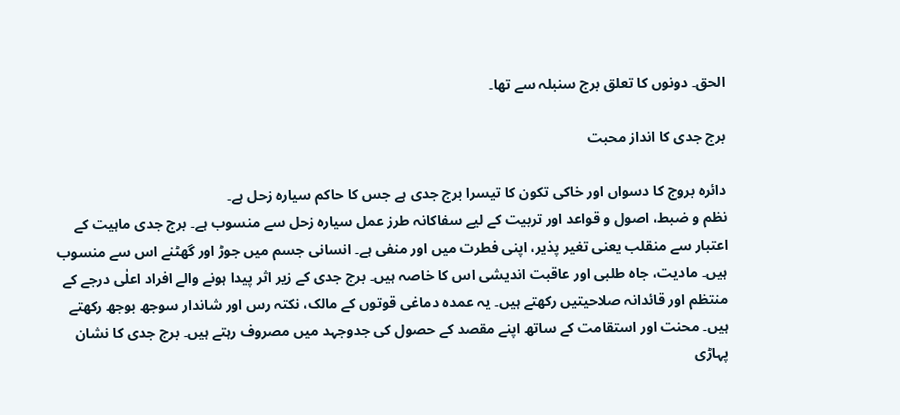الحق۔ دونوں کا تعلق برج سنبلہ سے تھا۔

برج جدی کا انداز محبت

دائرہ بروج کا دسواں اور خاکی تکون کا تیسرا برج جدی ہے جس کا حاکم سیارہ زحل ہے۔
نظم و ضبط، اصول و قواعد اور تربیت کے لیے سفاکانہ طرز عمل سیارہ زحل سے منسوب ہے۔ برج جدی ماہیت کے اعتبار سے منقلب یعنی تغیر پذیر، اپنی فطرت میں اور منفی ہے۔ انسانی جسم میں جوڑ اور گھٹنے اس سے منسوب ہیں۔ مادیت، جاہ طلبی اور عاقبت اندیشی اس کا خاصہ ہیں۔ برج جدی کے زیر اثر پیدا ہونے والے افراد اعلٰی درجے کے منتظم اور قائدانہ صلاحیتیں رکھتے ہیں۔ یہ عمدہ دماغی قوتوں کے مالک، نکتہ رس اور شاندار سوجھ بوجھ رکھتے ہیں۔ محنت اور استقامت کے ساتھ اپنے مقصد کے حصول کی جدوجہد میں مصروف رہتے ہیں۔ برج جدی کا نشان پہاڑی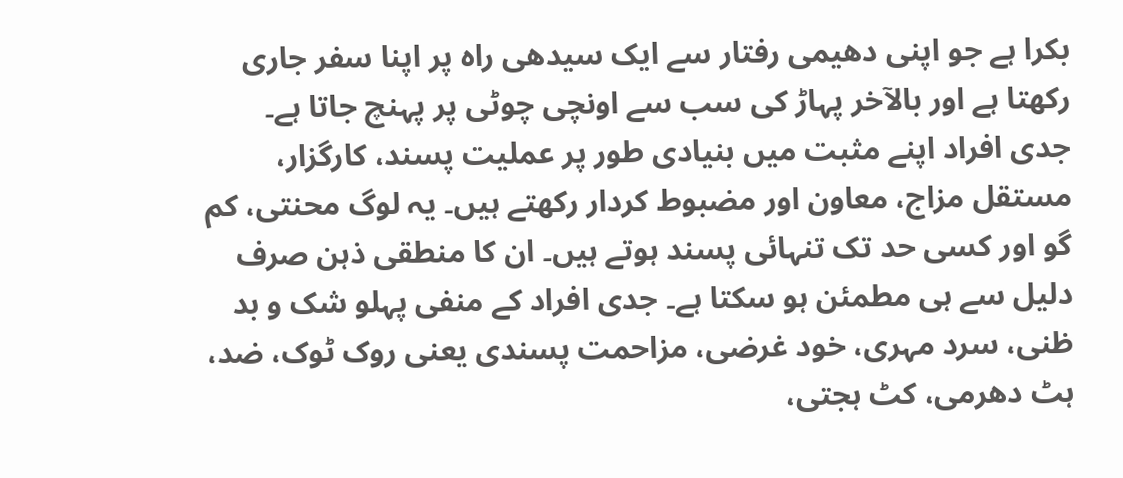بکرا ہے جو اپنی دھیمی رفتار سے ایک سیدھی راہ پر اپنا سفر جاری رکھتا ہے اور بالآخر پہاڑ کی سب سے اونچی چوٹی پر پہنچ جاتا ہے۔
جدی افراد اپنے مثبت میں بنیادی طور پر عملیت پسند، کارگزار، مستقل مزاج، معاون اور مضبوط کردار رکھتے ہیں۔ یہ لوگ محنتی، کم گو اور کسی حد تک تنہائی پسند ہوتے ہیں۔ ان کا منطقی ذہن صرف دلیل سے ہی مطمئن ہو سکتا ہے۔ جدی افراد کے منفی پہلو شک و بد ظنی، سرد مہری، خود غرضی، مزاحمت پسندی یعنی روک ٹوک، ضد، ہٹ دھرمی، کٹ ہجتی،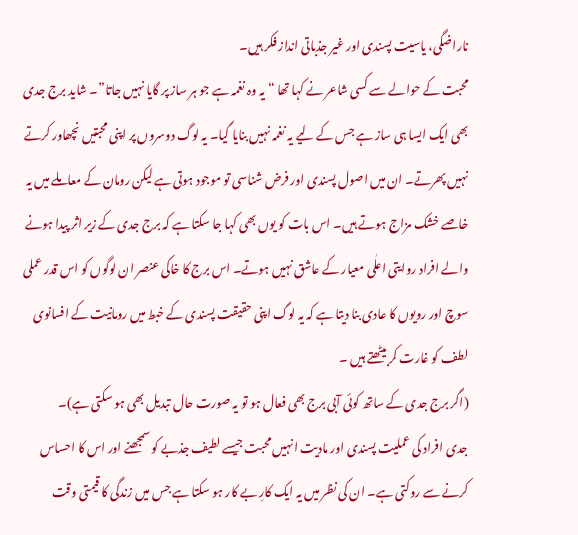ناراضگی، یاسیت پسندی اور غیر جذباتی انداز فکر ہیں۔
محبت کے حوالے سے کسی شاعر نے کہا تھا “یہ وہ نغمہ ہے جو ہر ساز پر گایا نہیں جاتا”۔ شاید برج جدی بھی ایک ایسا ہی ساز ہے جس کے لیے یہ نغمہ نہیں بنایا گیا۔ یہ لوگ دوسروں پر اپنی محبتیں نچھاور کرتے نہیں پھرتے۔ ان میں اصول پسندی اور فرض شناسی تو موجود ہوتی ہے لیکن رومان کے معاملے میں یہ خاصے خشک مزاج ہوتے ہیں۔ اس بات کو یوں بھی کہا جا سکتا ہے کہ برج جدی کے زیر اثر پیدا ہونے والے افراد روایتی اعلٰی معیار کے عاشق نہیں ہوتے۔ اس برج کا خاکی عنصر ان لوگوں کو اس قدر عملی سوچ اور رویوں کا عادی بنا دیتا ہے کہ یہ لوگ اپنی حقیقت پسندی کے خبط میں رومانیت کے افسانوی لطف کو غارت کر بیٹھتے ہیں ۔
(اگر برج جدی کے ساتھ کوئی آبی برج بھی فعال ہو تو یہ صورت حال تبدیل بھی ہو سکتی ہے)۔
جدی افراد کی عملیت پسندی اور مادیت انہیں محبت جیسے لطیف جذبے کو سمجھنے اور اس کا احساس کرنے سے روکتی ہے۔ ان کی نظر میں یہ ایک کارِ بے کار ہو سکتا ہے جس میں زندگی کا قیمتی وقت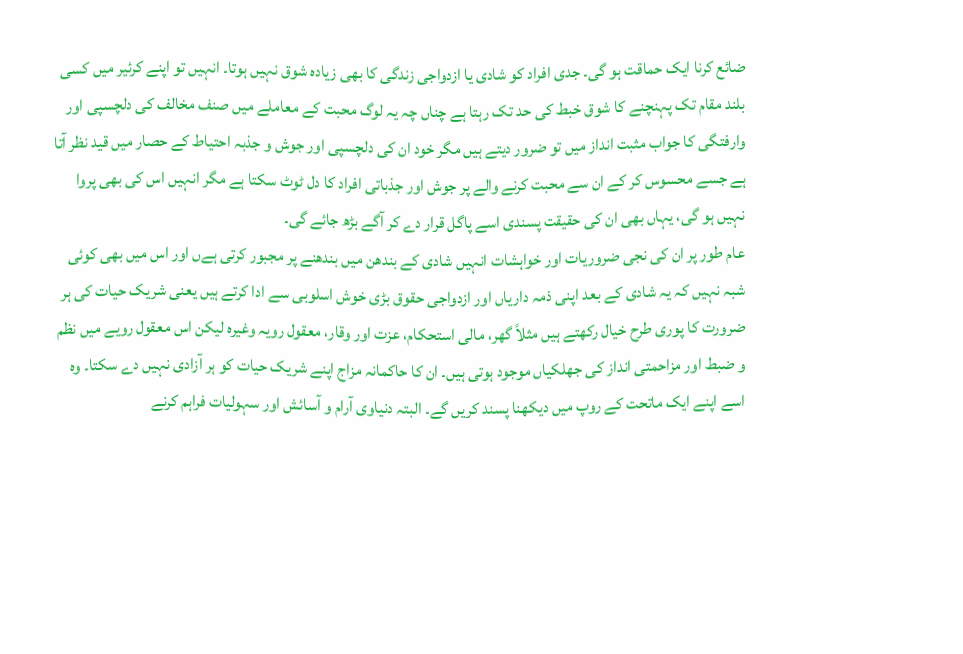ضائع کرنا ایک حماقت ہو گی۔ جدی افراد کو شادی یا ازدواجی زندگی کا بھی زیادہ شوق نہیں ہوتا۔ انہیں تو اپنے کرئیر میں کسی بلند مقام تک پہنچنے کا شوق خبط کی حد تک رہتا ہے چناں چہ یہ لوگ محبت کے معاملے میں صنف مخالف کی دلچسپی اور وارفتگی کا جواب مثبت انداز میں تو ضرور دیتے ہیں مگر خود ان کی دلچسپی اور جوش و جذبہ احتیاط کے حصار میں قید نظر آتا ہے جسے محسوس کر کے ان سے محبت کرنے والے پر جوش اور جذباتی افراد کا دل ٹوٹ سکتا ہے مگر انہیں اس کی بھی پروا نہیں ہو گی، یہاں بھی ان کی حقیقت پسندی اسے پاگل قرار دے کر آگے بڑھ جائے گی۔
عام طور پر ان کی نجی ضروریات اور خواہشات انہیں شادی کے بندھن میں بندھنے پر مجبور کرتی ہےں اور اس میں بھی کوئی شبہ نہیں کہ یہ شادی کے بعد اپنی ذمہ داریاں اور ازدواجی حقوق بڑی خوش اسلوبی سے ادا کرتے ہیں یعنی شریک حیات کی ہر ضرورت کا پوری طرح خیال رکھتے ہیں مثلاً گھر، مالی استحکام، عزت اور وقار، معقول رویہ وغیرہ لیکن اس معقول رویے میں نظم و ضبط اور مزاحمتی انداز کی جھلکیاں موجود ہوتی ہیں۔ ان کا حاکمانہ مزاج اپنے شریک حیات کو ہر آزادی نہیں دے سکتا۔ وہ اسے اپنے ایک ماتحت کے روپ میں دیکھنا پسند کریں گے۔ البتہ دنیاوی آرام و آسائش اور سہولیات فراہم کرنے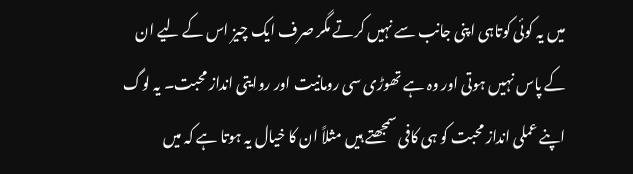میں یہ کوئی کوتاہی اپنی جانب سے نہیں کرتے مگر صرف ایک چیز اس کے لیے ان کے پاس نہیں ہوتی اور وہ ہے تھوڑی سی رومانیت اور روایتی انداز محبت۔ یہ لوگ اپنے عملی انداز محبت کو ہی کافی سمجھتے ہیں مثلاً ان کا خیال یہ ہوتا ہے کہ میں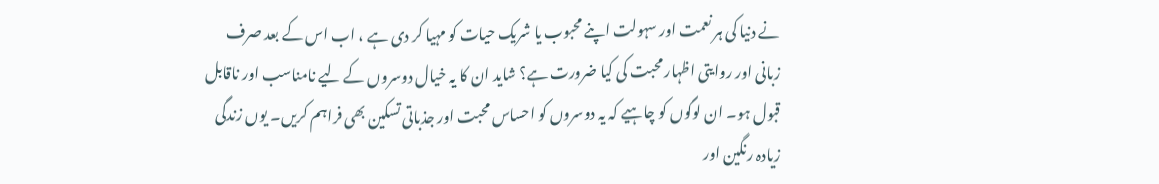نے دنیا کی ہر نعمت اور سہولت اپنے محبوب یا شریک حیات کو مہیا کر دی ہے ، اب اس کے بعد صرف زبانی اور روایتی اظہار محبت کی کیا ضرورت ہے؟ شاید ان کا یہ خیال دوسروں کے لیے نامناسب اور ناقابل قبول ہو۔ ان لوگوں کو چاہیے کہ یہ دوسروں کو احساس محبت اور جذباتی تسکین بھی فراہم کریں۔ یوں زندگی زیادہ رنگین اور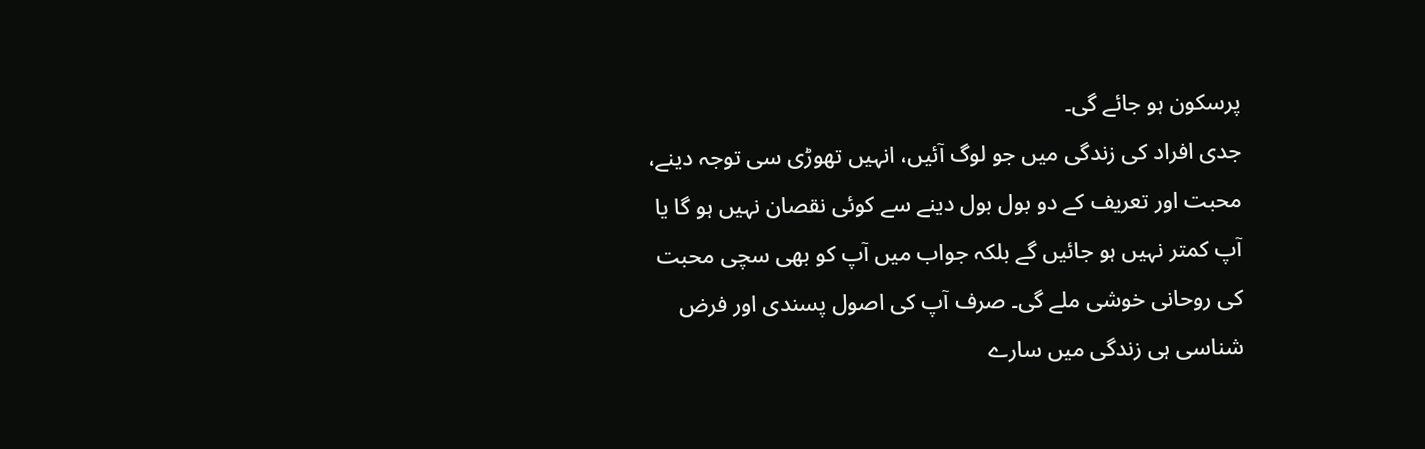پرسکون ہو جائے گی۔
جدی افراد کی زندگی میں جو لوگ آئیں، انہیں تھوڑی سی توجہ دینے، محبت اور تعریف کے دو بول بول دینے سے کوئی نقصان نہیں ہو گا یا آپ کمتر نہیں ہو جائیں گے بلکہ جواب میں آپ کو بھی سچی محبت کی روحانی خوشی ملے گی۔ صرف آپ کی اصول پسندی اور فرض شناسی ہی زندگی میں سارے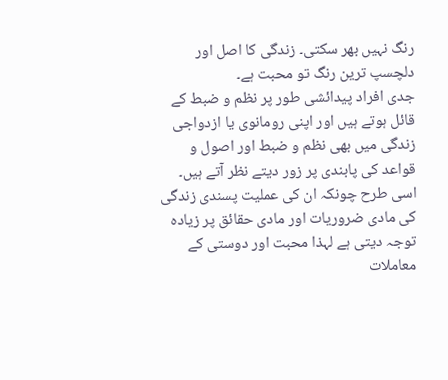رنگ نہیں بھر سکتی۔ زندگی کا اصل اور دلچسپ ترین رنگ تو محبت ہے۔
جدی افراد پیدائشی طور پر نظم و ضبط کے قائل ہوتے ہیں اور اپنی رومانوی یا ازدواجی زندگی میں بھی نظم و ضبط اور اصول و قواعد کی پابندی پر زور دیتے نظر آتے ہیں۔ اسی طرح چونکہ ان کی عملیت پسندی زندگی کی مادی ضروریات اور مادی حقائق پر زیادہ توجہ دیتی ہے لہذا محبت اور دوستی کے معاملات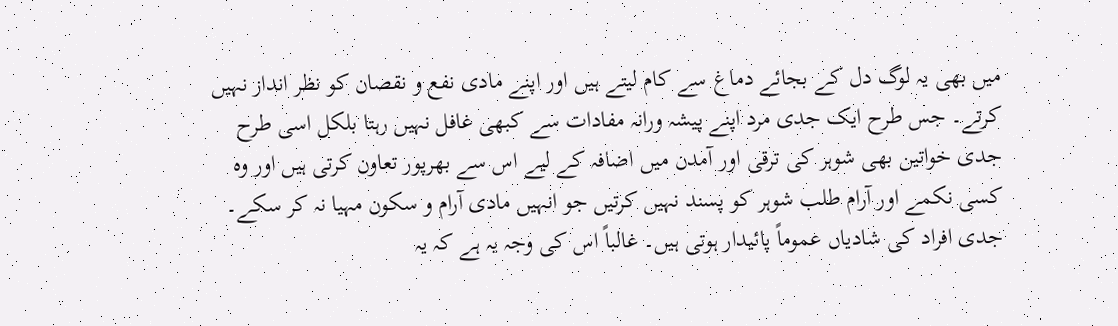میں بھی یہ لوگ دل کے بجائے دماغ سے کام لیتے ہیں اور اپنے مادی نفع و نقصان کو نظر انداز نہیں کرتے۔ جس طرح ایک جدی مرد اپنے پیشہ ورانہ مفادات سے کبھی غافل نہیں رہتا بلکل اسی طرح جدی خواتین بھی شوہر کی ترقی اور آمدن میں اضافہ کے لیے اس سے بھرپور تعاون کرتی ہیں اور وہ کسی نکمے اور آرام طلب شوہر کو پسند نہیں کرتیں جو انہیں مادی آرام و سکون مہیا نہ کر سکے۔
جدی افراد کی شادیاں عموماً پائیدار ہوتی ہیں۔ غالباً اس کی وجہ یہ ہے کہ یہ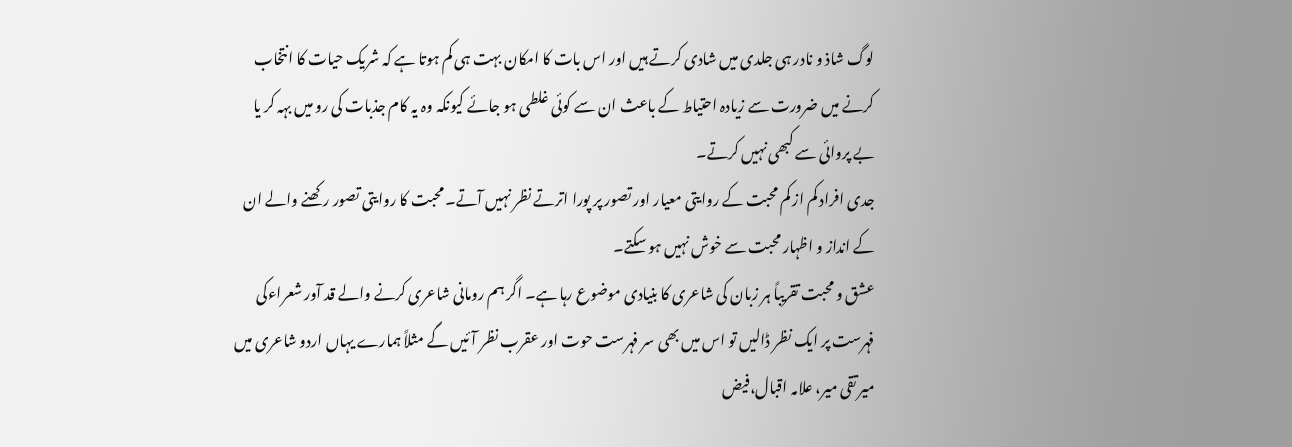لوگ شاذ و نادر ہی جلدی میں شادی کرتے ہیں اور اس بات کا امکان بہت ہی کم ہوتا ہے کہ شریک حیات کا انتخاب کرنے میں ضرورت سے زیادہ احتیاط کے باعث ان سے کوئی غلطی ہو جائے کیونکہ وہ یہ کام جذبات کی رو میں بہہ کر یا بے پروائی سے کبھی نہیں کرتے۔
جدی افراد کم از کم محبت کے روایتی معیار اور تصور پر پورا اترتے نظر نہیں آتے۔ محبت کا روایتی تصور رکھنے والے ان کے انداز و اظہار محبت سے خوش نہیں ہو سکتے۔
عشق و محبت تقریباً ہر زبان کی شاعری کا بنیادی موضوع رہا ہے۔ اگر ہم رومانی شاعری کرنے والے قد آور شعراءکی فہرست پر ایک نظر ڈالیں تو اس میں بھی سر فہرست حوت اور عقرب نظر آئیں گے مثلاً ہمارے یہاں اردو شاعری میں میر تقی میر، علامہ اقبال،فیض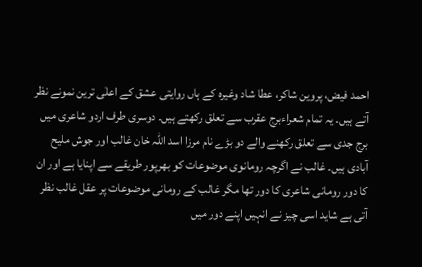احمد فیض، پروین شاکر، عطا شاد وغیرہ کے ہاں روایتی عشق کے اعلٰی ترین نمونے نظر آتے ہیں۔ یہ تمام شعراءبرج عقرب سے تعلق رکھتے ہیں۔ دوسری طرف اردو شاعری میں برج جدی سے تعلق رکھنے والے دو بڑے نام مرزا اسد اللّٰہ خان غالب اور جوش ملیح آبادی ہیں۔ غالب نے اگرچہ رومانوی موضوعات کو بھرپور طریقے سے اپنایا ہے اور ان کا دور رومانی شاعری کا دور تھا مگر غالب کے رومانی موضوعات پر عقل غالب نظر آتی ہے شاید اسی چیز نے انہیں اپنے دور میں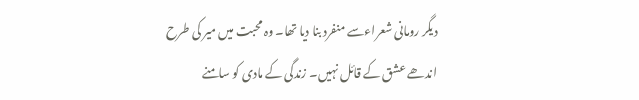دیگر رومانی شعراءسے منفرد بنا دیا تھا۔ وہ محبت میں میر کی طرح اندھے عشق کے قائل نہیں۔ زندگی کے مادی کو سامنے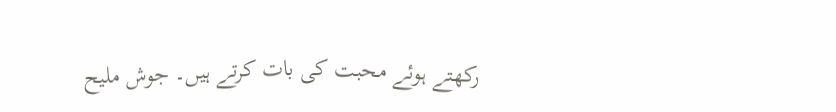رکھتے ہوئے محبت کی بات کرتے ہیں۔ جوش ملیح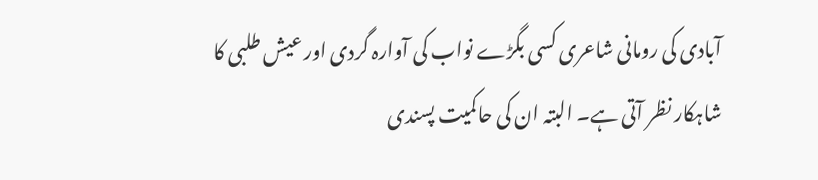آبادی کی رومانی شاعری کسی بگڑے نواب کی آوارہ گردی اور عیش طلبی کا شاہکار نظر آتی ہے۔ البتہ ان کی حاکمیت پسندی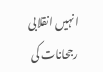انہیں انقلابی رجحانات کی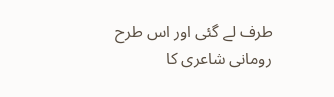طرف لے گئی اور اس طرح رومانی شاعری کا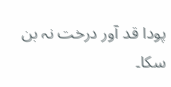پودا قد آور درخت نہ بن سکا۔